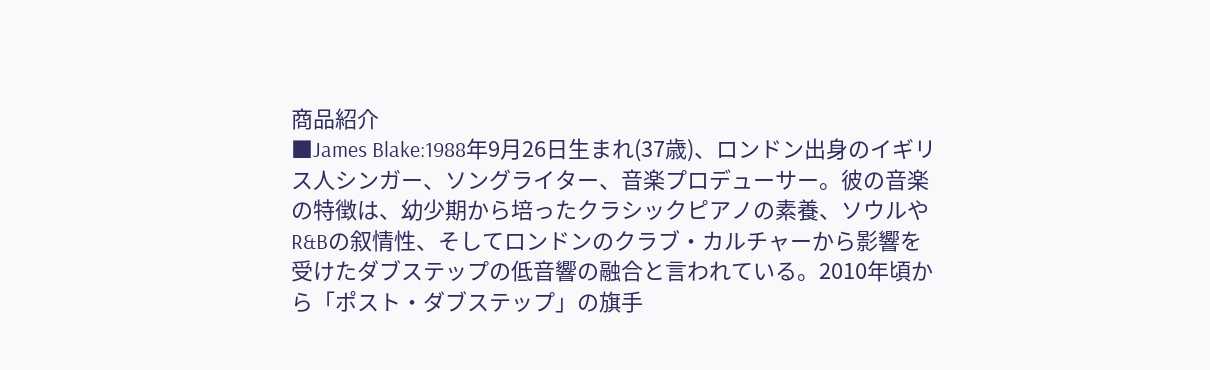商品紹介
■James Blake:1988年9月26日生まれ(37歳)、ロンドン出身のイギリス人シンガー、ソングライター、音楽プロデューサー。彼の音楽の特徴は、幼少期から培ったクラシックピアノの素養、ソウルやR&Bの叙情性、そしてロンドンのクラブ・カルチャーから影響を受けたダブステップの低音響の融合と言われている。2010年頃から「ポスト・ダブステップ」の旗手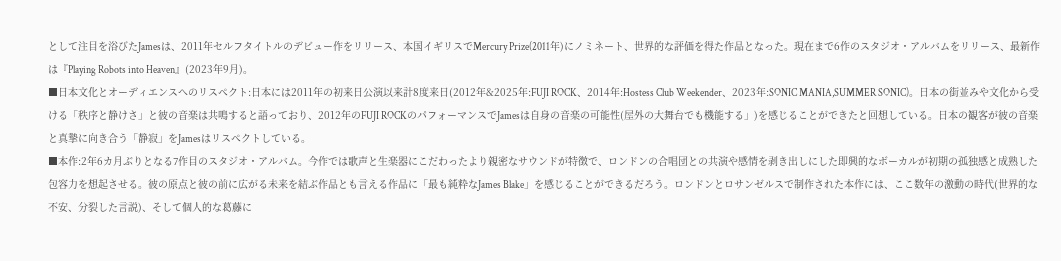として注目を浴びたJamesは、2011年セルフタイトルのデビュー作をリリース、本国イギリスでMercury Prize(2011年)にノミネート、世界的な評価を得た作品となった。現在まで6作のスタジオ・アルバムをリリース、最新作は『Playing Robots into Heaven』(2023年9月)。
■日本文化とオーディエンスへのリスペクト:日本には2011年の初来日公演以来計8度来日(2012年&2025年:FUJI ROCK、2014年:Hostess Club Weekender、2023年:SONIC MANIA,SUMMER SONIC)。日本の街並みや文化から受ける「秩序と静けさ」と彼の音楽は共鳴すると語っており、2012年のFUJI ROCKのパフォーマンスでJamesは自身の音楽の可能性(屋外の大舞台でも機能する」)を感じることができたと回想している。日本の観客が彼の音楽と真摯に向き合う「静寂」をJamesはリスペクトしている。
■本作:2年6カ月ぶりとなる7作目のスタジオ・アルバム。今作では歌声と生楽器にこだわったより親密なサウンドが特徴で、ロンドンの合唱団との共演や感情を剥き出しにした即興的なボーカルが初期の孤独感と成熟した包容力を想起させる。彼の原点と彼の前に広がる未来を結ぶ作品とも言える作品に「最も純粋なJames Blake」を感じることができるだろう。ロンドンとロサンゼルスで制作された本作には、ここ数年の激動の時代(世界的な不安、分裂した言説)、そして個人的な葛藤に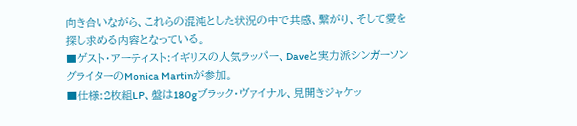向き合いながら、これらの混沌とした状況の中で共感、繋がり、そして愛を探し求める内容となっている。
■ゲスト・アーティスト:イギリスの人気ラッパー、Daveと実力派シンガーソングライターのMonica Martinが参加。
■仕様:2枚組LP、盤は180gブラック・ヴァイナル、見開きジャケッ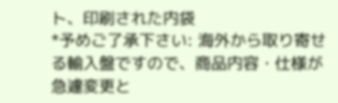ト、印刷された内袋
*予めご了承下さい: 海外から取り寄せる輸入盤ですので、商品内容・仕様が急遽変更と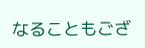なることもござ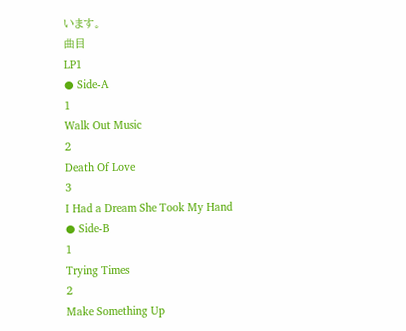います。
曲目
LP1
● Side-A
1
Walk Out Music
2
Death Of Love
3
I Had a Dream She Took My Hand
● Side-B
1
Trying Times
2
Make Something Up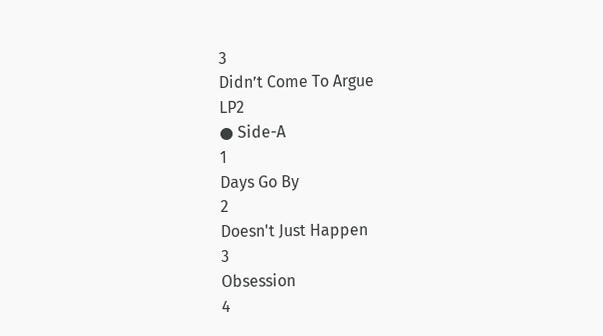3
Didn’t Come To Argue
LP2
● Side-A
1
Days Go By
2
Doesn't Just Happen
3
Obsession
4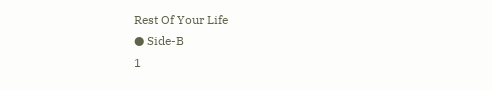Rest Of Your Life
● Side-B
1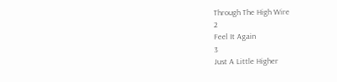Through The High Wire
2
Feel It Again
3
Just A Little Higher